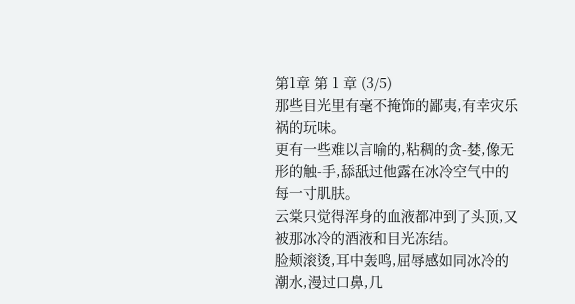第1章 第 1 章 (3/5)
那些目光里有毫不掩饰的鄙夷,有幸灾乐祸的玩味。
更有一些难以言喻的,粘稠的贪-婪,像无形的触-手,舔舐过他露在冰冷空气中的每一寸肌肤。
云棠只觉得浑身的血液都冲到了头顶,又被那冰冷的酒液和目光冻结。
脸颊滚烫,耳中轰鸣,屈辱感如同冰冷的潮水,漫过口鼻,几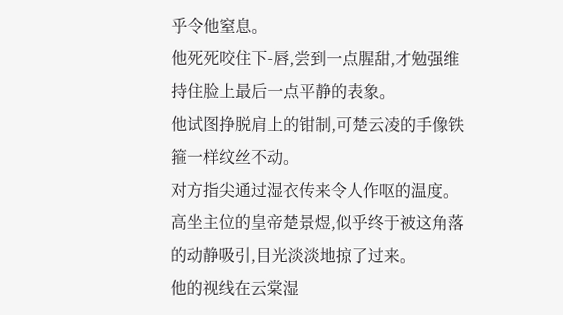乎令他窒息。
他死死咬住下-唇,尝到一点腥甜,才勉强维持住脸上最后一点平静的表象。
他试图挣脱肩上的钳制,可楚云凌的手像铁箍一样纹丝不动。
对方指尖通过湿衣传来令人作呕的温度。
高坐主位的皇帝楚景煜,似乎终于被这角落的动静吸引,目光淡淡地掠了过来。
他的视线在云棠湿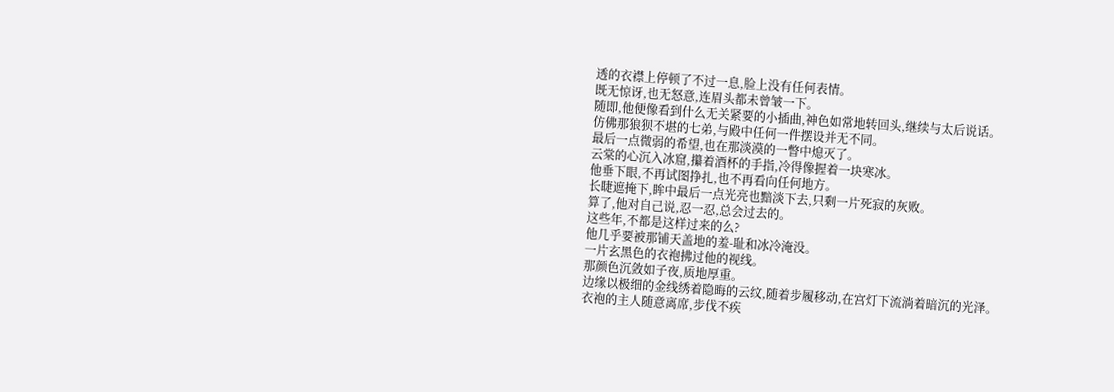透的衣襟上停顿了不过一息,脸上没有任何表情。
既无惊讶,也无怒意,连眉头都未曾皱一下。
随即,他便像看到什么无关紧要的小插曲,神色如常地转回头,继续与太后说话。
仿佛那狼狈不堪的七弟,与殿中任何一件摆设并无不同。
最后一点微弱的希望,也在那淡漠的一瞥中熄灭了。
云棠的心沉入冰窟,攥着酒杯的手指,冷得像握着一块寒冰。
他垂下眼,不再试图挣扎,也不再看向任何地方。
长睫遮掩下,眸中最后一点光亮也黯淡下去,只剩一片死寂的灰败。
算了,他对自己说,忍一忍,总会过去的。
这些年,不都是这样过来的么?
他几乎要被那铺天盖地的羞-耻和冰冷淹没。
一片玄黑色的衣袍拂过他的视线。
那颜色沉敛如子夜,质地厚重。
边缘以极细的金线绣着隐晦的云纹,随着步履移动,在宫灯下流淌着暗沉的光泽。
衣袍的主人随意离席,步伐不疾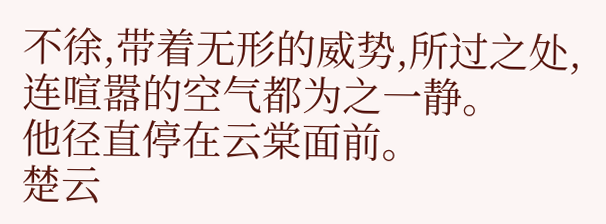不徐,带着无形的威势,所过之处,连喧嚣的空气都为之一静。
他径直停在云棠面前。
楚云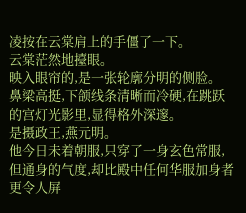凌按在云棠肩上的手僵了一下。
云棠茫然地擡眼。
映入眼帘的,是一张轮廓分明的侧脸。
鼻梁高挺,下颌线条清晰而冷硬,在跳跃的宫灯光影里,显得格外深邃。
是摄政王,燕元明。
他今日未着朝服,只穿了一身玄色常服,但通身的气度,却比殿中任何华服加身者更令人屏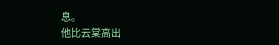息。
他比云棠高出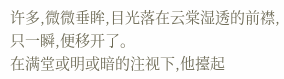许多,微微垂眸,目光落在云棠湿透的前襟,只一瞬,便移开了。
在满堂或明或暗的注视下,他擡起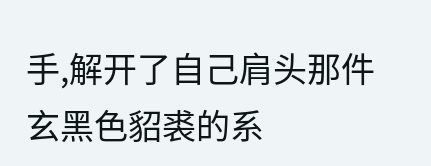手,解开了自己肩头那件玄黑色貂裘的系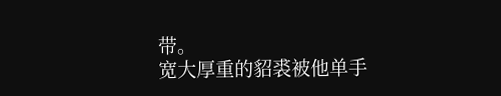带。
宽大厚重的貂裘被他单手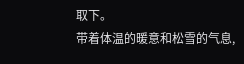取下。
带着体温的暖意和松雪的气息,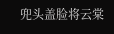兜头盖脸将云棠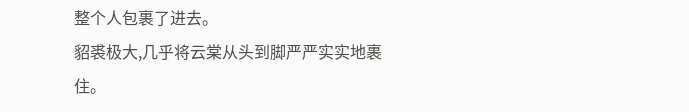整个人包裹了进去。
貂裘极大,几乎将云棠从头到脚严严实实地裹住。